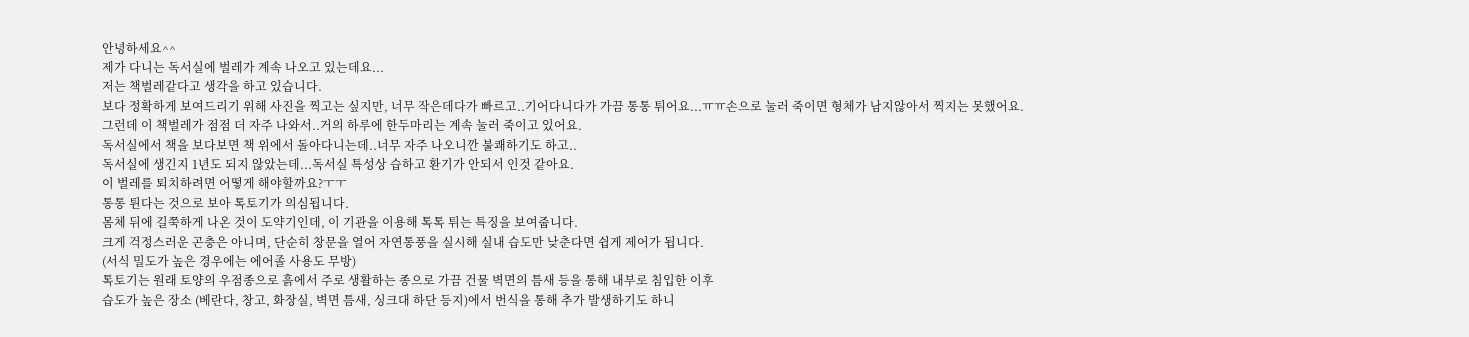안녕하세요^^
제가 다니는 독서실에 벌레가 계속 나오고 있는데요...
저는 책벌레같다고 생각을 하고 있습니다.
보다 정확하게 보여드리기 위해 사진을 찍고는 싶지만, 너무 작은데다가 빠르고..기어다니다가 가끔 통통 튀어요...ㅠㅠ손으로 눌러 죽이면 형체가 남지않아서 찍지는 못했어요.
그런데 이 책벌레가 점점 더 자주 나와서..거의 하루에 한두마리는 계속 눌러 죽이고 있어요.
독서실에서 책을 보다보면 책 위에서 돌아다니는데..너무 자주 나오니깐 불쾌하기도 하고..
독서실에 생긴지 1년도 되지 않았는데...독서실 특성상 습하고 환기가 안되서 인것 같아요.
이 벌레를 퇴치하려면 어떻게 해야할까요?ㅜㅜ
통통 튄다는 것으로 보아 톡토기가 의심됩니다.
몸체 뒤에 길쭉하게 나온 것이 도약기인데, 이 기관을 이용해 톡톡 튀는 특징을 보여줍니다.
크게 걱정스러운 곤충은 아니며, 단순히 창문을 열어 자연통풍을 실시해 실내 습도만 낮춘다면 쉽게 제어가 됩니다.
(서식 밀도가 높은 경우에는 에어졸 사용도 무방)
톡토기는 원래 토양의 우점종으로 흙에서 주로 생활하는 종으로 가끔 건물 벽면의 틈새 등을 통해 내부로 침입한 이후
습도가 높은 장소 (베란다, 창고, 화장실, 벽면 틈새, 싱크대 하단 등지)에서 번식을 통해 추가 발생하기도 하니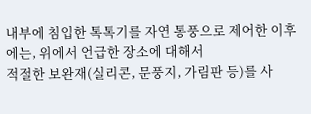내부에 침입한 톡톡기를 자연 통풍으로 제어한 이후에는, 위에서 언급한 장소에 대해서
적절한 보완재(실리콘, 문풍지, 가림판 등)를 사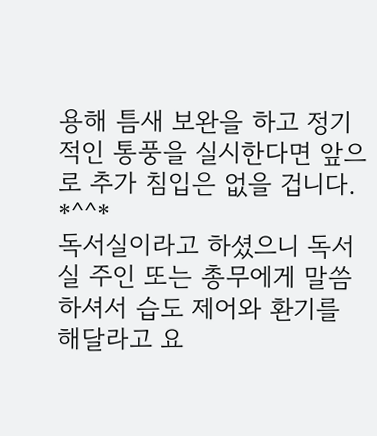용해 틈새 보완을 하고 정기적인 통풍을 실시한다면 앞으로 추가 침입은 없을 겁니다. *^^*
독서실이라고 하셨으니 독서실 주인 또는 총무에게 말씀하셔서 습도 제어와 환기를 해달라고 요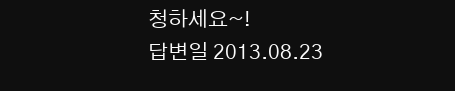청하세요~!
답변일 2013.08.23